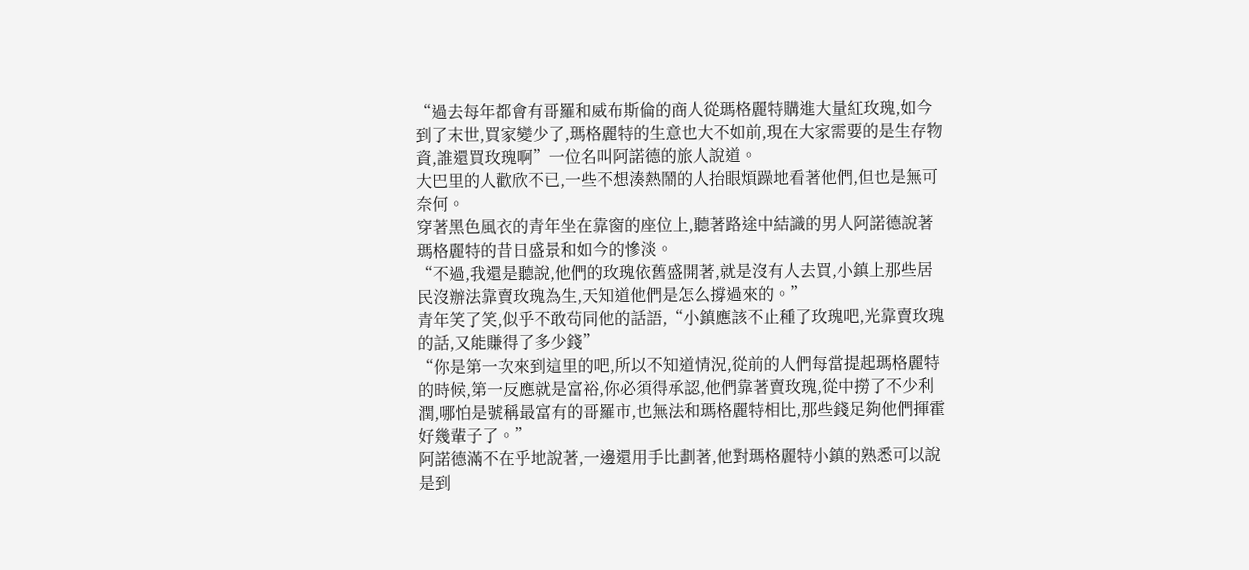“過去每年都會有哥羅和威布斯倫的商人從瑪格麗特購進大量紅玫瑰,如今到了末世,買家變少了,瑪格麗特的生意也大不如前,現在大家需要的是生存物資,誰還買玫瑰啊”一位名叫阿諾德的旅人說道。
大巴里的人歡欣不已,一些不想湊熱鬧的人抬眼煩躁地看著他們,但也是無可奈何。
穿著黑色風衣的青年坐在靠窗的座位上,聽著路途中結識的男人阿諾德說著瑪格麗特的昔日盛景和如今的慘淡。
“不過,我還是聽說,他們的玫瑰依舊盛開著,就是沒有人去買,小鎮上那些居民沒辦法靠賣玫瑰為生,天知道他們是怎么撐過來的。”
青年笑了笑,似乎不敢茍同他的話語,“小鎮應該不止種了玫瑰吧,光靠賣玫瑰的話,又能賺得了多少錢”
“你是第一次來到這里的吧,所以不知道情況,從前的人們每當提起瑪格麗特的時候,第一反應就是富裕,你必須得承認,他們靠著賣玫瑰,從中撈了不少利潤,哪怕是號稱最富有的哥羅市,也無法和瑪格麗特相比,那些錢足夠他們揮霍好幾輩子了。”
阿諾德滿不在乎地說著,一邊還用手比劃著,他對瑪格麗特小鎮的熟悉可以說是到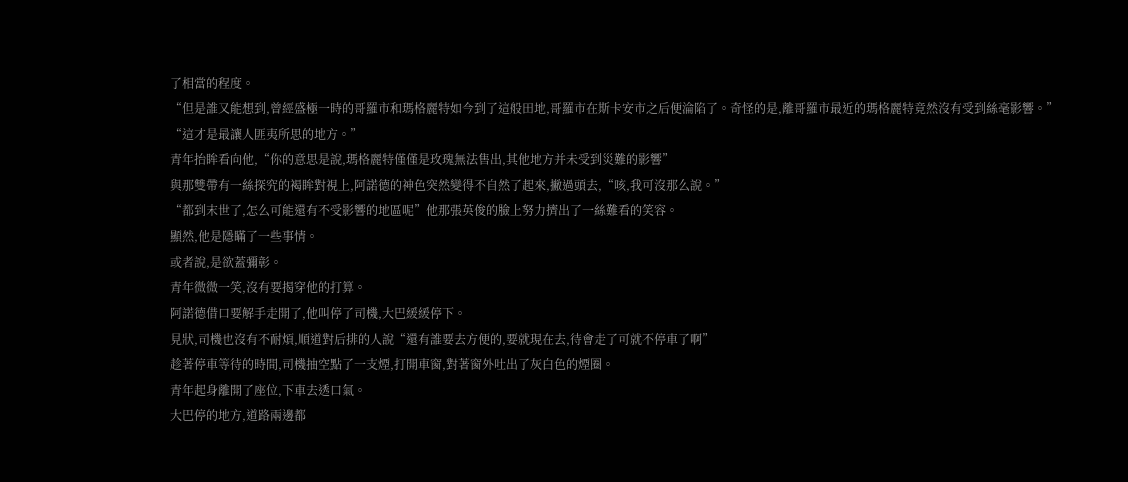了相當的程度。
“但是誰又能想到,曾經盛極一時的哥羅市和瑪格麗特如今到了這般田地,哥羅市在斯卡安市之后便淪陷了。奇怪的是,離哥羅市最近的瑪格麗特竟然沒有受到絲毫影響。”
“這才是最讓人匪夷所思的地方。”
青年抬眸看向他,“你的意思是說,瑪格麗特僅僅是玫瑰無法售出,其他地方并未受到災難的影響”
與那雙帶有一絲探究的褐眸對視上,阿諾德的神色突然變得不自然了起來,撇過頭去,“咳,我可沒那么說。”
“都到末世了,怎么可能還有不受影響的地區呢”他那張英俊的臉上努力擠出了一絲難看的笑容。
顯然,他是隱瞞了一些事情。
或者說,是欲蓋彌彰。
青年微微一笑,沒有要揭穿他的打算。
阿諾德借口要解手走開了,他叫停了司機,大巴緩緩停下。
見狀,司機也沒有不耐煩,順道對后排的人說“還有誰要去方便的,要就現在去,待會走了可就不停車了啊”
趁著停車等待的時間,司機抽空點了一支煙,打開車窗,對著窗外吐出了灰白色的煙圈。
青年起身離開了座位,下車去透口氣。
大巴停的地方,道路兩邊都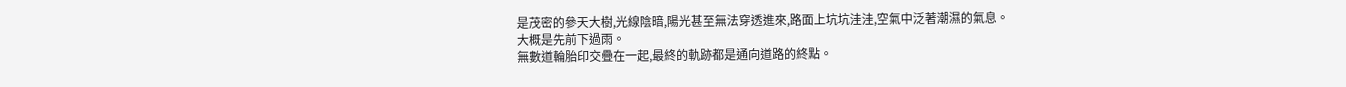是茂密的參天大樹,光線陰暗,陽光甚至無法穿透進來,路面上坑坑洼洼,空氣中泛著潮濕的氣息。
大概是先前下過雨。
無數道輪胎印交疊在一起,最終的軌跡都是通向道路的終點。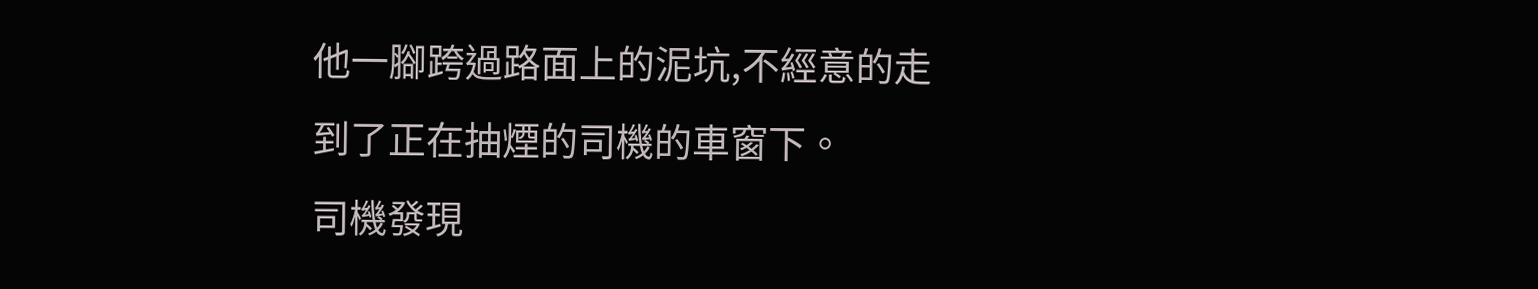他一腳跨過路面上的泥坑,不經意的走到了正在抽煙的司機的車窗下。
司機發現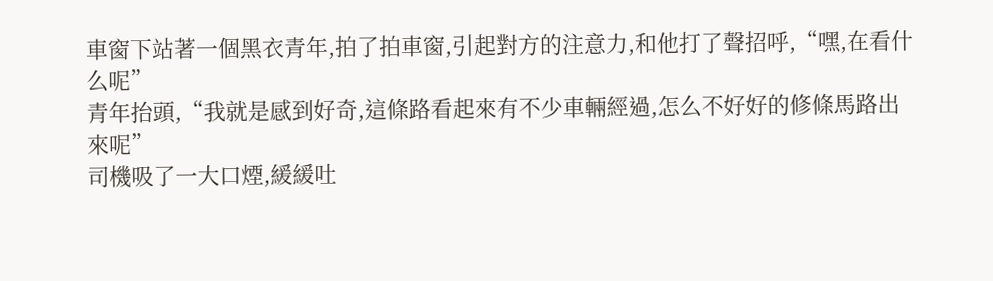車窗下站著一個黑衣青年,拍了拍車窗,引起對方的注意力,和他打了聲招呼,“嘿,在看什么呢”
青年抬頭,“我就是感到好奇,這條路看起來有不少車輛經過,怎么不好好的修條馬路出來呢”
司機吸了一大口煙,緩緩吐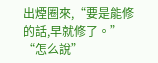出煙圈來,“要是能修的話,早就修了。”
“怎么說”